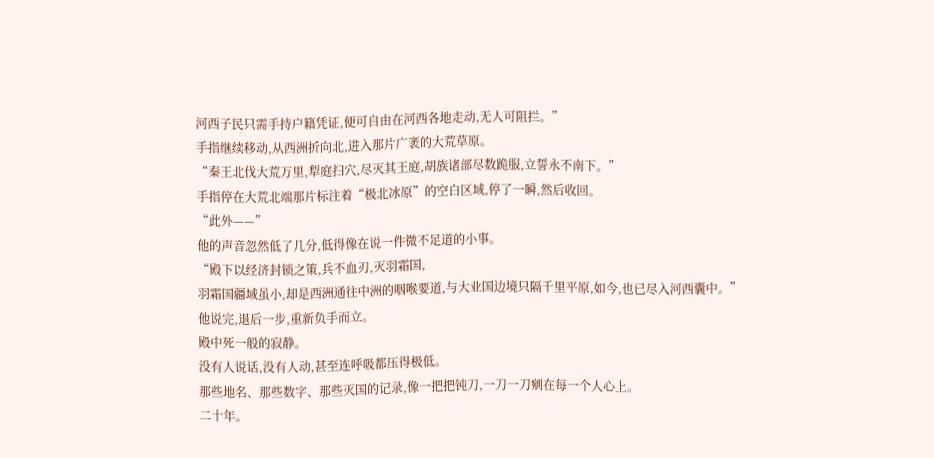河西子民只需手持户籍凭证,便可自由在河西各地走动,无人可阻拦。”
手指继续移动,从西洲折向北,进入那片广袤的大荒草原。
“秦王北伐大荒万里,犁庭扫穴,尽灭其王庭,胡族诸部尽数跪服,立誓永不南下。”
手指停在大荒北端那片标注着“极北冰原”的空白区域,停了一瞬,然后收回。
“此外——”
他的声音忽然低了几分,低得像在说一件微不足道的小事。
“殿下以经济封锁之策,兵不血刃,灭羽霜国,
羽霜国疆域虽小,却是西洲通往中洲的咽喉要道,与大业国边境只隔千里平原,如今,也已尽入河西囊中。”
他说完,退后一步,重新负手而立。
殿中死一般的寂静。
没有人说话,没有人动,甚至连呼吸都压得极低。
那些地名、那些数字、那些灭国的记录,像一把把钝刀,一刀一刀剜在每一个人心上。
二十年。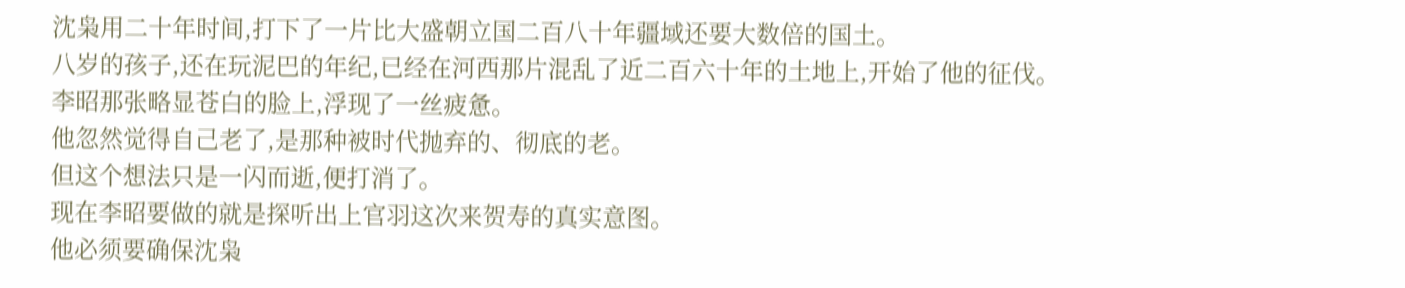沈枭用二十年时间,打下了一片比大盛朝立国二百八十年疆域还要大数倍的国土。
八岁的孩子,还在玩泥巴的年纪,已经在河西那片混乱了近二百六十年的土地上,开始了他的征伐。
李昭那张略显苍白的脸上,浮现了一丝疲惫。
他忽然觉得自己老了,是那种被时代抛弃的、彻底的老。
但这个想法只是一闪而逝,便打消了。
现在李昭要做的就是探听出上官羽这次来贺寿的真实意图。
他必须要确保沈枭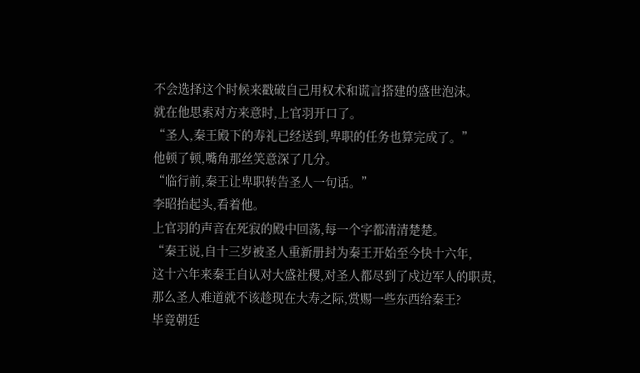不会选择这个时候来戳破自己用权术和谎言搭建的盛世泡沫。
就在他思索对方来意时,上官羽开口了。
“圣人,秦王殿下的寿礼已经送到,卑职的任务也算完成了。”
他顿了顿,嘴角那丝笑意深了几分。
“临行前,秦王让卑职转告圣人一句话。”
李昭抬起头,看着他。
上官羽的声音在死寂的殿中回荡,每一个字都清清楚楚。
“秦王说,自十三岁被圣人重新册封为秦王开始至今快十六年,
这十六年来秦王自认对大盛社稷,对圣人都尽到了戍边军人的职责,
那么圣人难道就不该趁现在大寿之际,赏赐一些东西给秦王?
毕竟朝廷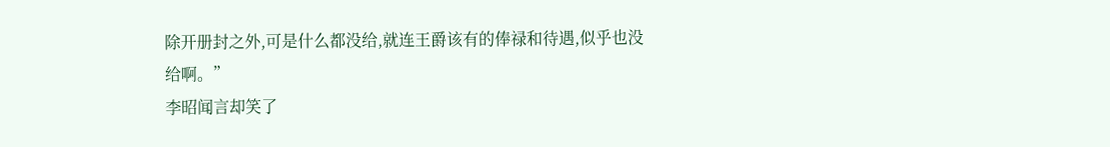除开册封之外,可是什么都没给,就连王爵该有的俸禄和待遇,似乎也没给啊。”
李昭闻言却笑了